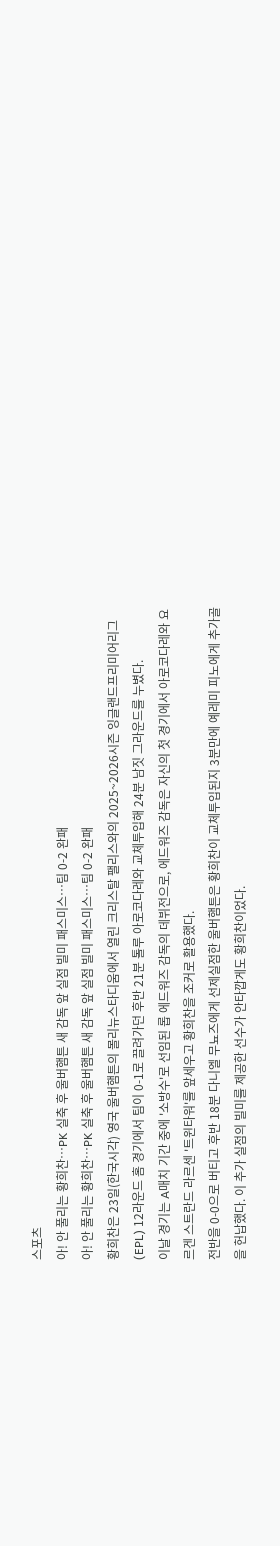스포츠
아! 안 풀리는 황희찬…PK 실축 후 울버햄튼 새 감독 앞 실점 빌미 패스미스…팀 0-2 완패
아! 안 풀리는 황희찬…PK 실축 후 울버햄튼 새 감독 앞 실점 빌미 패스미스…팀 0-2 완패
황희찬은 23일(한국시각) 영국 울버햄튼의 몰리뉴스타디움에서 열린 크리스탈 팰리스와의 2025~2026시즌 잉글랜드프리미어리그(EPL) 12라운드 홈 경기에서 팀이 0-1로 끌려가던 후반 21분 톨루 아로코다레와 교체투입해 24분 남짓 그라운드를 누볐다.
이날 경기는 A매치 기간 중에 '소방수'로 선임된 롭 에드워즈 감독의 데뷔전으로, 에드워즈 감독은 자신의 첫 경기에서 아로코다레와 요르겐 스트란드 라르센 '트윈타워'를 앞세우고 황희찬을 조커로 활용했다.
전반을 0-0으로 버티고 후반 18분 다니엘 무뇨즈에게 선제실점한 울버햄튼은 황희찬이 교체투입된지 3분만에 예레미 피노에게 추가골을 헌납했다. 이 추가 실점의 빌미를 제공한 선수가 안타깝게도 황희찬이었다.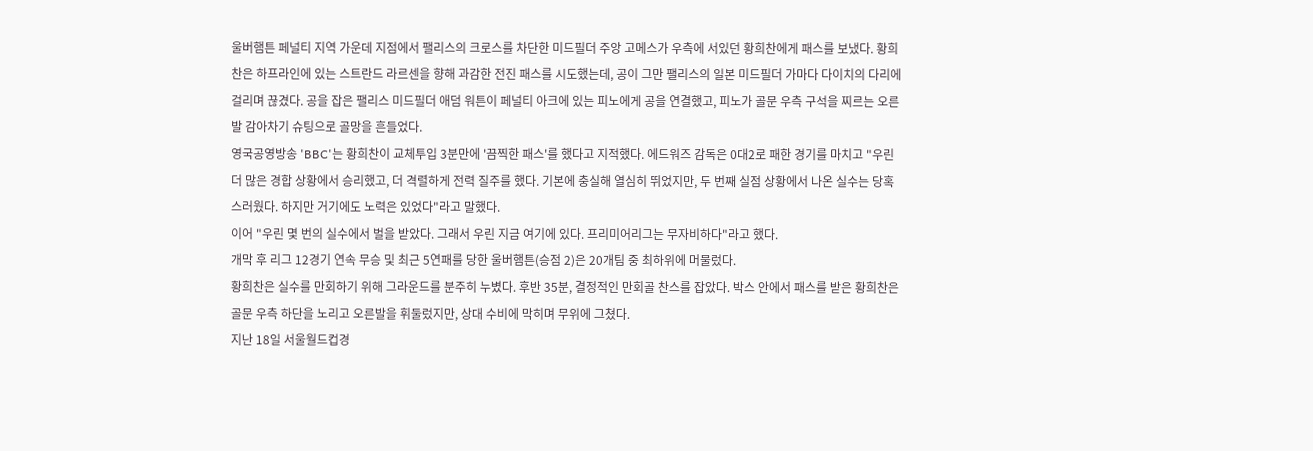울버햄튼 페널티 지역 가운데 지점에서 팰리스의 크로스를 차단한 미드필더 주앙 고메스가 우측에 서있던 황희찬에게 패스를 보냈다. 황희찬은 하프라인에 있는 스트란드 라르센을 향해 과감한 전진 패스를 시도했는데, 공이 그만 팰리스의 일본 미드필더 가마다 다이치의 다리에 걸리며 끊겼다. 공을 잡은 팰리스 미드필더 애덤 워튼이 페널티 아크에 있는 피노에게 공을 연결했고, 피노가 골문 우측 구석을 찌르는 오른발 감아차기 슈팅으로 골망을 흔들었다.
영국공영방송 'BBC'는 황희찬이 교체투입 3분만에 '끔찍한 패스'를 했다고 지적했다. 에드워즈 감독은 0대2로 패한 경기를 마치고 "우린 더 많은 경합 상황에서 승리했고, 더 격렬하게 전력 질주를 했다. 기본에 충실해 열심히 뛰었지만, 두 번째 실점 상황에서 나온 실수는 당혹스러웠다. 하지만 거기에도 노력은 있었다"라고 말했다.
이어 "우린 몇 번의 실수에서 벌을 받았다. 그래서 우린 지금 여기에 있다. 프리미어리그는 무자비하다"라고 했다.
개막 후 리그 12경기 연속 무승 및 최근 5연패를 당한 울버햄튼(승점 2)은 20개팀 중 최하위에 머물렀다.
황희찬은 실수를 만회하기 위해 그라운드를 분주히 누볐다. 후반 35분, 결정적인 만회골 찬스를 잡았다. 박스 안에서 패스를 받은 황희찬은 골문 우측 하단을 노리고 오른발을 휘둘렀지만, 상대 수비에 막히며 무위에 그쳤다.
지난 18일 서울월드컵경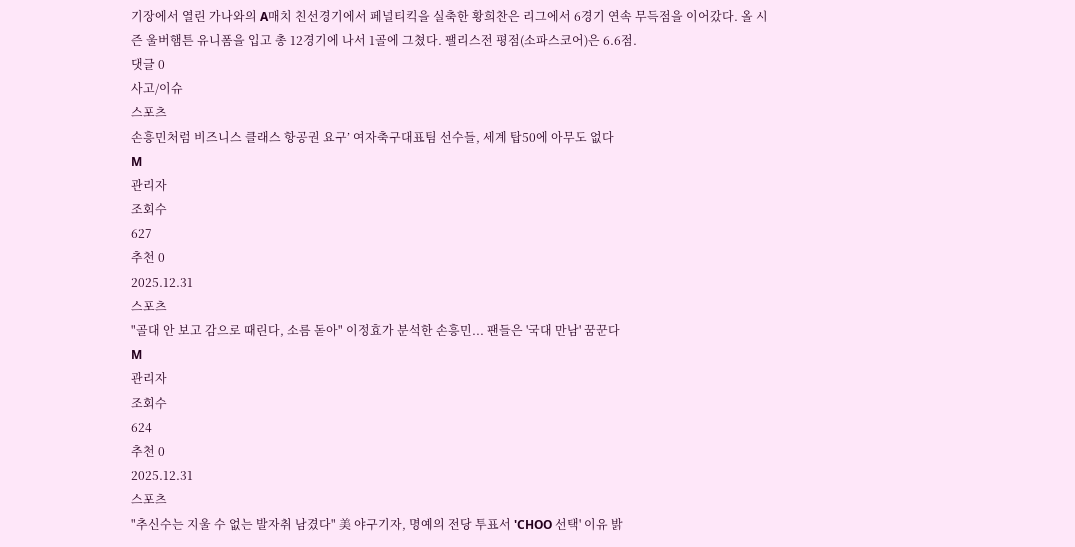기장에서 열린 가나와의 A매치 친선경기에서 페널티킥을 실축한 황희찬은 리그에서 6경기 연속 무득점을 이어갔다. 올 시즌 울버햄튼 유니폼을 입고 총 12경기에 나서 1골에 그쳤다. 팰리스전 평점(소파스코어)은 6.6점.
댓글 0
사고/이슈
스포츠
손흥민처럼 비즈니스 클래스 항공권 요구’ 여자축구대표팀 선수들, 세계 탑50에 아무도 없다
M
관리자
조회수
627
추천 0
2025.12.31
스포츠
"골대 안 보고 감으로 때린다, 소름 돋아" 이정효가 분석한 손흥민... 팬들은 '국대 만남' 꿈꾼다
M
관리자
조회수
624
추천 0
2025.12.31
스포츠
"추신수는 지울 수 없는 발자취 남겼다" 美 야구기자, 명예의 전당 투표서 'CHOO 선택' 이유 밝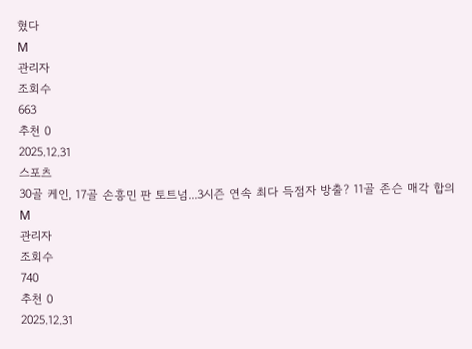혔다
M
관리자
조회수
663
추천 0
2025.12.31
스포츠
30골 케인, 17골 손흥민 판 토트넘...3시즌 연속 최다 득점자 방출? 11골 존슨 매각 합의
M
관리자
조회수
740
추천 0
2025.12.31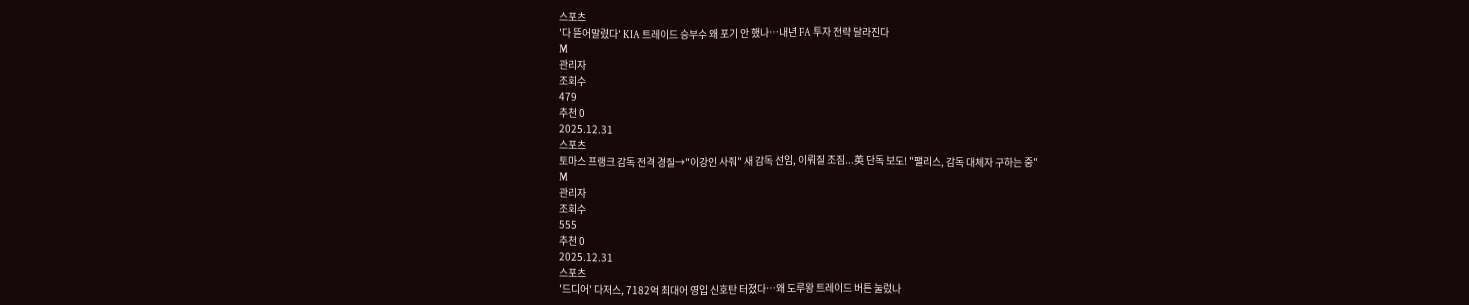스포츠
'다 뜯어말렸다' KIA 트레이드 승부수 왜 포기 안 했나…내년 FA 투자 전략 달라진다
M
관리자
조회수
479
추천 0
2025.12.31
스포츠
토마스 프랭크 감독 전격 경질→"이강인 사줘" 새 감독 선임, 이뤄질 조짐...英 단독 보도! "팰리스, 감독 대체자 구하는 중"
M
관리자
조회수
555
추천 0
2025.12.31
스포츠
'드디어' 다저스, 7182억 최대어 영입 신호탄 터졌다…왜 도루왕 트레이드 버튼 눌렀나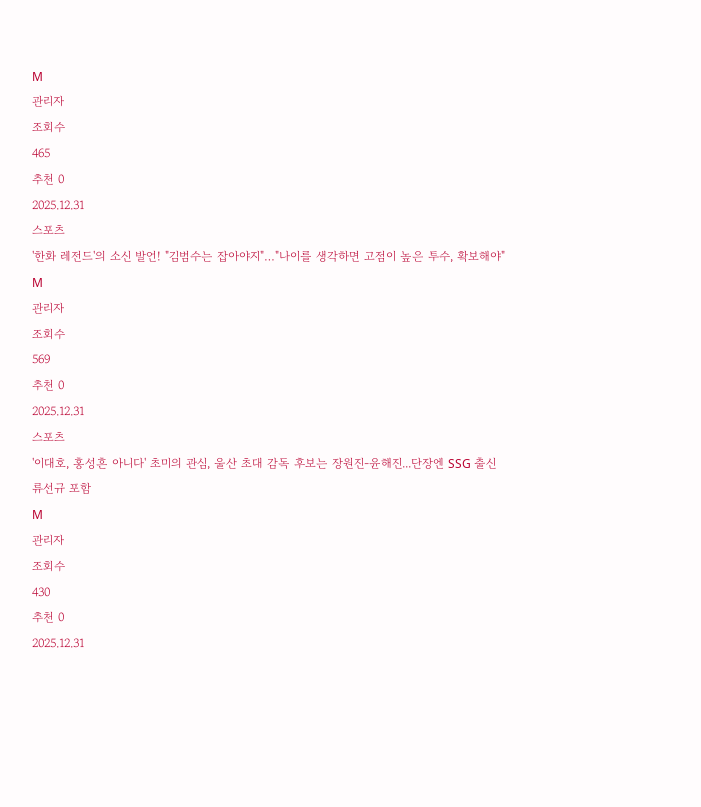M
관리자
조회수
465
추천 0
2025.12.31
스포츠
'한화 레전드'의 소신 발언! "김범수는 잡아야지"…"나이를 생각하면 고점이 높은 투수, 확보해야"
M
관리자
조회수
569
추천 0
2025.12.31
스포츠
'이대호, 홍성흔 아니다' 초미의 관심, 울산 초대 감독 후보는 장원진-윤해진...단장엔 SSG 출신 류선규 포함
M
관리자
조회수
430
추천 0
2025.12.31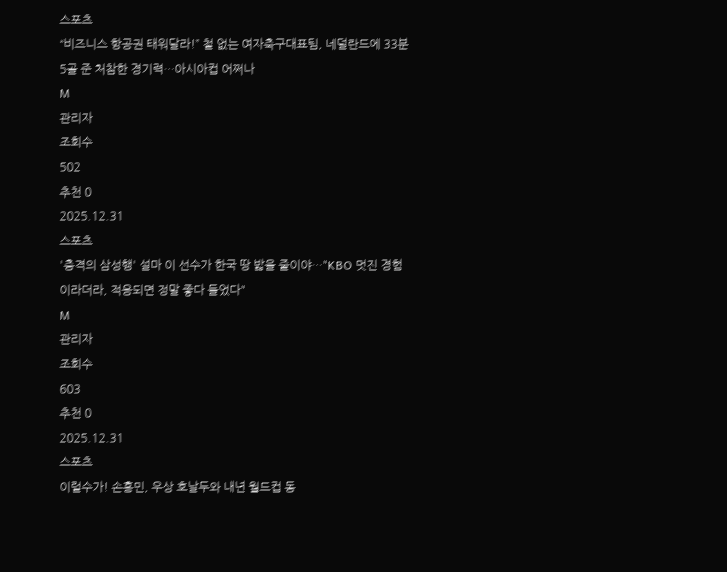스포츠
“비즈니스 항공권 태워달라!” 철 없는 여자축구대표팀, 네덜란드에 33분 5골 준 처참한 경기력…아시아컵 어쩌나
M
관리자
조회수
502
추천 0
2025.12.31
스포츠
'충격의 삼성행' 설마 이 선수가 한국 땅 밟을 줄이야…"KBO 멋진 경험이라더라, 적응되면 정말 좋다 들었다"
M
관리자
조회수
603
추천 0
2025.12.31
스포츠
이럴수가! 손흥민, 우상 호날두와 내년 월드컵 동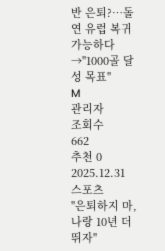반 은퇴?…돌연 유럽 복귀 가능하다→"1000골 달성 목표"
M
관리자
조회수
662
추천 0
2025.12.31
스포츠
"은퇴하지 마, 나랑 10년 더 뛰자"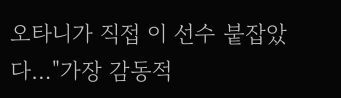오타니가 직접 이 선수 붙잡았다…"가장 감동적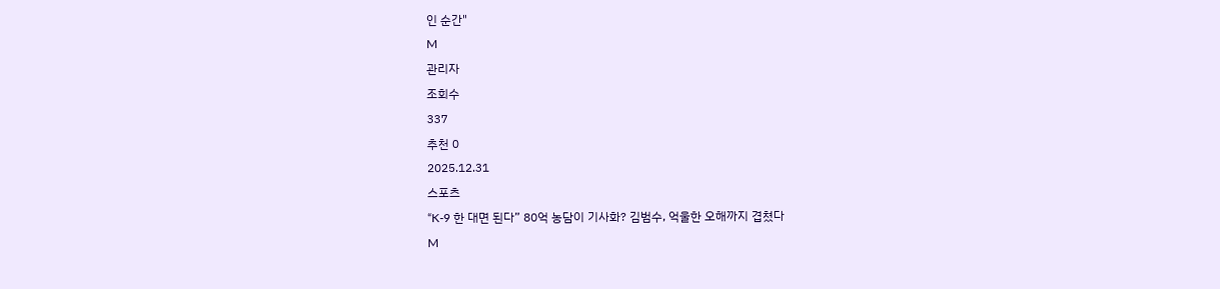인 순간"
M
관리자
조회수
337
추천 0
2025.12.31
스포츠
“K-9 한 대면 된다” 80억 농담이 기사화? 김범수, 억울한 오해까지 겹쳤다
M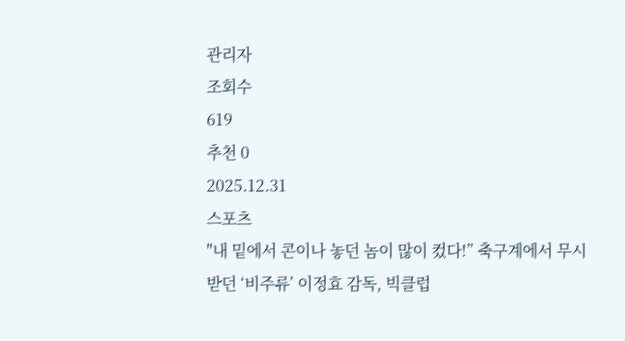관리자
조회수
619
추천 0
2025.12.31
스포츠
"내 밑에서 콘이나 놓던 놈이 많이 컸다!” 축구계에서 무시받던 ‘비주류’ 이정효 감독, 빅클럽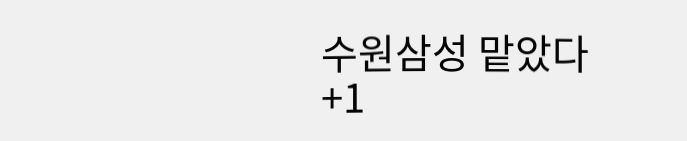수원삼성 맡았다
+1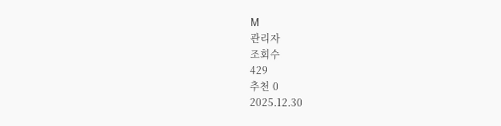M
관리자
조회수
429
추천 0
2025.12.30